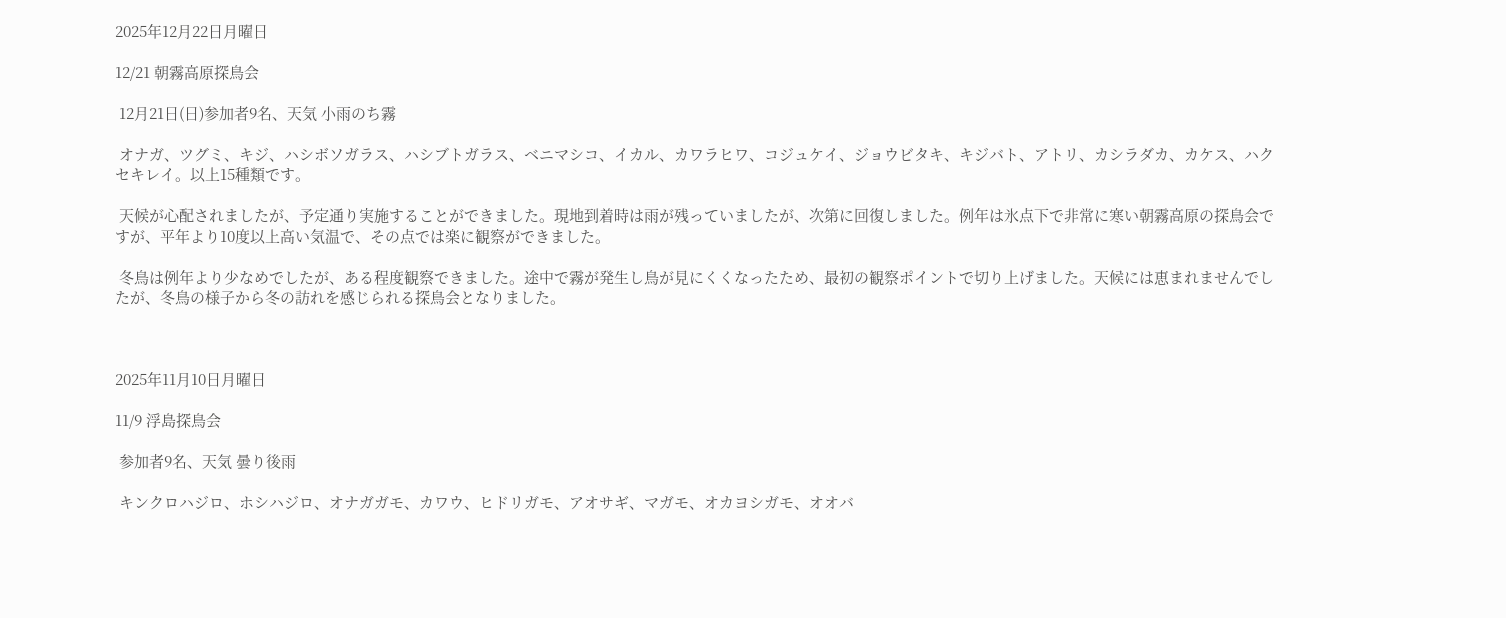2025年12月22日月曜日

12/21 朝霧高原探鳥会

 12月21日(日)参加者9名、天気 小雨のち霧

 オナガ、ツグミ、キジ、ハシボソガラス、ハシブトガラス、ベニマシコ、イカル、カワラヒワ、コジュケイ、ジョウビタキ、キジバト、アトリ、カシラダカ、カケス、ハクセキレイ。以上15種類です。

 天候が心配されましたが、予定通り実施することができました。現地到着時は雨が残っていましたが、次第に回復しました。例年は氷点下で非常に寒い朝霧高原の探鳥会ですが、平年より10度以上高い気温で、その点では楽に観察ができました。

 冬鳥は例年より少なめでしたが、ある程度観察できました。途中で霧が発生し鳥が見にくくなったため、最初の観察ポイントで切り上げました。天候には恵まれませんでしたが、冬鳥の様子から冬の訪れを感じられる探鳥会となりました。



2025年11月10日月曜日

11/9 浮島探鳥会

 参加者9名、天気 曇り後雨

 キンクロハジロ、ホシハジロ、オナガガモ、カワウ、ヒドリガモ、アオサギ、マガモ、オカヨシガモ、オオバ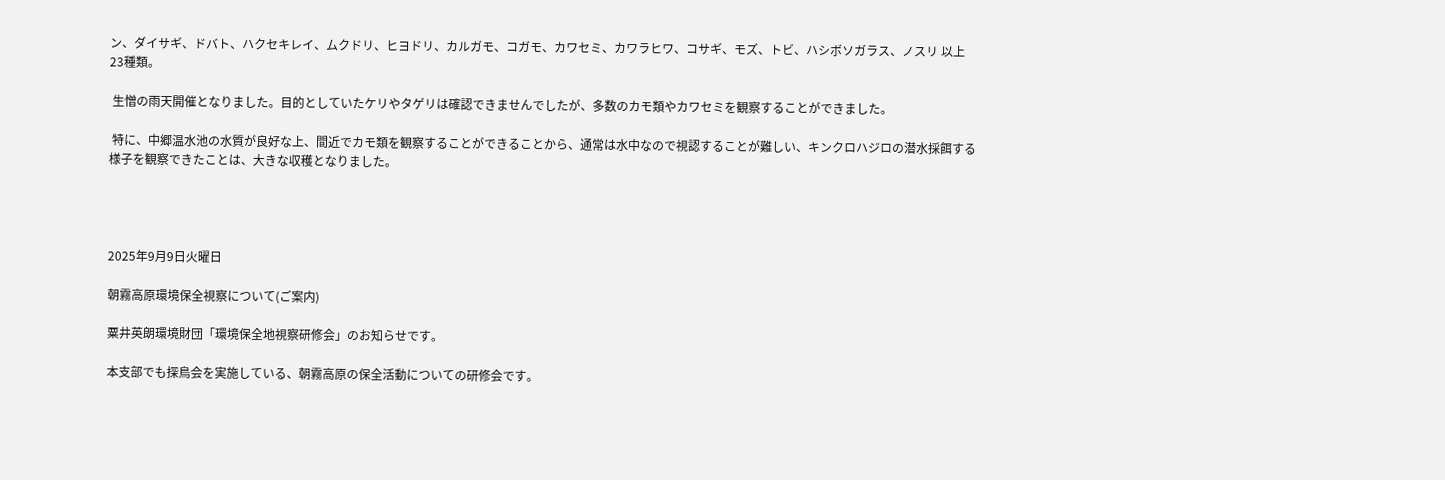ン、ダイサギ、ドバト、ハクセキレイ、ムクドリ、ヒヨドリ、カルガモ、コガモ、カワセミ、カワラヒワ、コサギ、モズ、トビ、ハシボソガラス、ノスリ 以上23種類。

 生憎の雨天開催となりました。目的としていたケリやタゲリは確認できませんでしたが、多数のカモ類やカワセミを観察することができました。

 特に、中郷温水池の水質が良好な上、間近でカモ類を観察することができることから、通常は水中なので視認することが難しい、キンクロハジロの潜水採餌する様子を観察できたことは、大きな収穫となりました。




2025年9月9日火曜日

朝霧高原環境保全視察について(ご案内)

粟井英朗環境財団「環境保全地視察研修会」のお知らせです。

本支部でも探鳥会を実施している、朝霧高原の保全活動についての研修会です。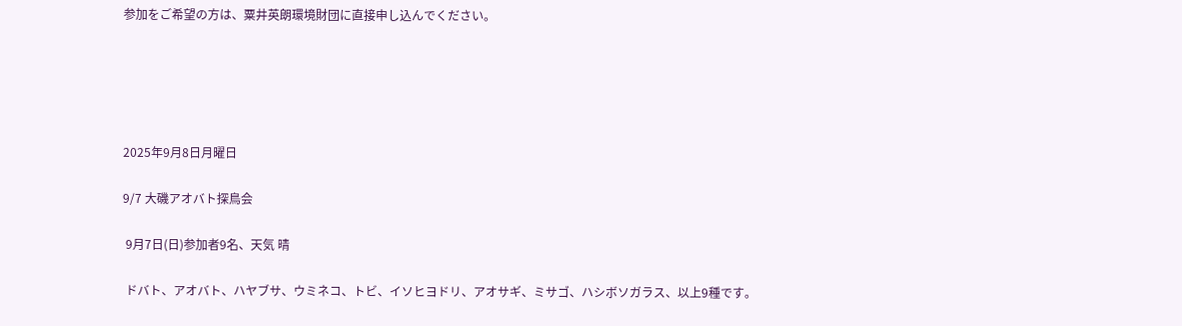参加をご希望の方は、粟井英朗環境財団に直接申し込んでください。





2025年9月8日月曜日

9/7 大磯アオバト探鳥会

 9月7日(日)参加者9名、天気 晴

 ドバト、アオバト、ハヤブサ、ウミネコ、トビ、イソヒヨドリ、アオサギ、ミサゴ、ハシボソガラス、以上9種です。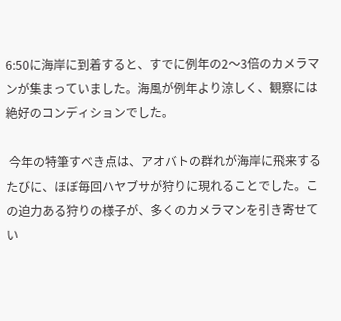6:50に海岸に到着すると、すでに例年の2〜3倍のカメラマンが集まっていました。海風が例年より涼しく、観察には絶好のコンディションでした。

 今年の特筆すべき点は、アオバトの群れが海岸に飛来するたびに、ほぼ毎回ハヤブサが狩りに現れることでした。この迫力ある狩りの様子が、多くのカメラマンを引き寄せてい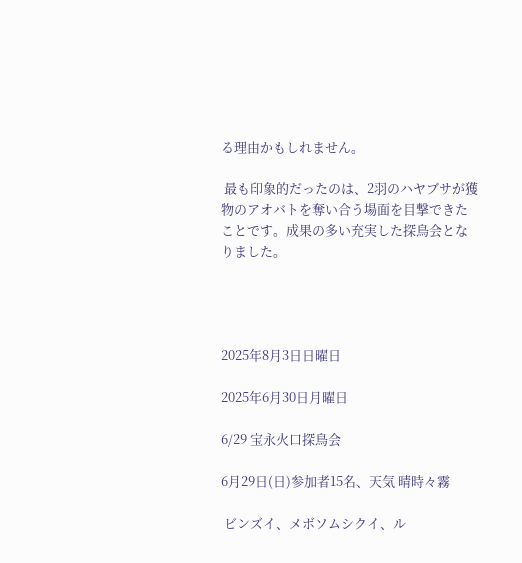る理由かもしれません。

 最も印象的だったのは、2羽のハヤブサが獲物のアオバトを奪い合う場面を目撃できたことです。成果の多い充実した探鳥会となりました。




2025年8月3日日曜日

2025年6月30日月曜日

6/29 宝永火口探鳥会

6月29日(日)参加者15名、天気 晴時々霧

 ビンズイ、メボソムシクイ、ル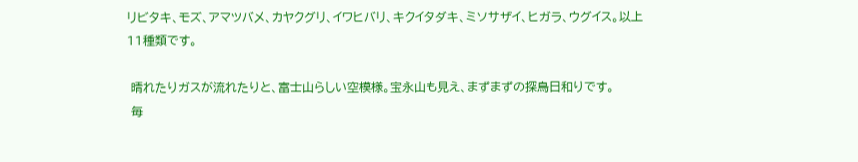リビタキ、モズ、アマツバメ、カヤクグリ、イワヒバリ、キクイタダキ、ミソサザイ、ヒガラ、ウグイス。以上11種類です。

 晴れたりガスが流れたりと、富士山らしい空模様。宝永山も見え、まずまずの探鳥日和りです。
 毎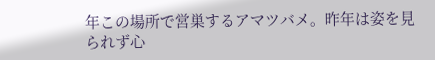年この場所で営巣するアマツバメ。昨年は姿を見られず心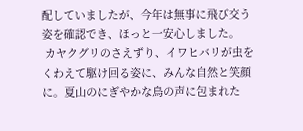配していましたが、今年は無事に飛び交う姿を確認でき、ほっと一安心しました。
 カヤクグリのさえずり、イワヒバリが虫をくわえて駆け回る姿に、みんな自然と笑顔に。夏山のにぎやかな鳥の声に包まれた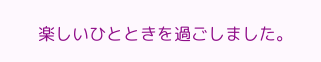楽しいひとときを過ごしました。